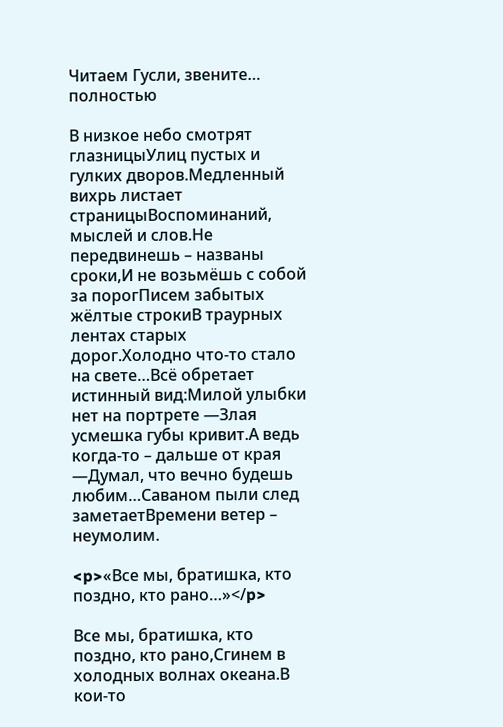Читаем Гусли, звените… полностью

В низкое небо смотрят глазницыУлиц пустых и гулких дворов.Медленный вихрь листает страницыВоспоминаний, мыслей и слов.Не передвинешь – названы сроки,И не возьмёшь с собой за порогПисем забытых жёлтые строкиВ траурных лентах старых дорог.Холодно что-то стало на свете…Всё обретает истинный вид:Милой улыбки нет на портрете —Злая усмешка губы кривит.А ведь когда-то – дальше от края —Думал, что вечно будешь любим…Саваном пыли след заметаетВремени ветер – неумолим.

<p>«Все мы, братишка, кто поздно, кто рано…»</p>

Все мы, братишка, кто поздно, кто рано,Сгинем в холодных волнах океана.В кои-то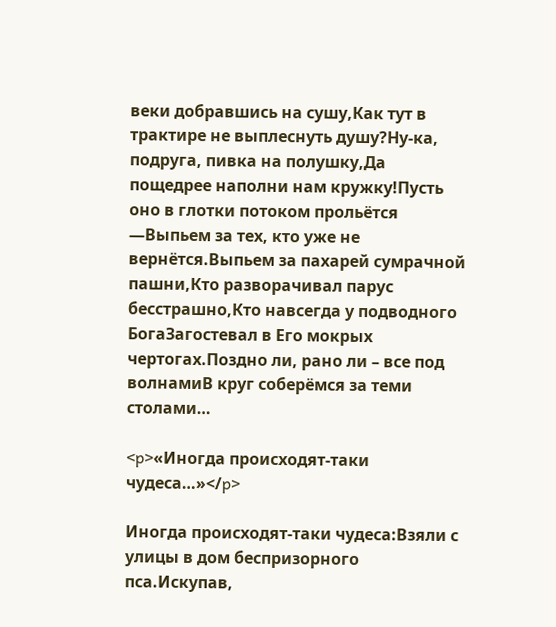веки добравшись на сушу,Как тут в трактире не выплеснуть душу?Ну-ка, подруга, пивка на полушку,Да пощедрее наполни нам кружку!Пусть оно в глотки потоком прольётся —Выпьем за тех, кто уже не вернётся.Выпьем за пахарей сумрачной пашни,Кто разворачивал парус бесстрашно,Кто навсегда у подводного БогаЗагостевал в Его мокрых чертогах.Поздно ли, рано ли – все под волнамиВ круг соберёмся за теми столами…

<p>«Иногда происходят-таки чудеса…»</p>

Иногда происходят-таки чудеса:Взяли с улицы в дом беспризорного пса.Искупав,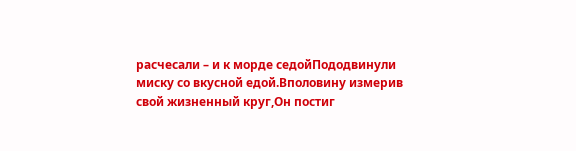расчесали – и к морде седойПододвинули миску со вкусной едой.Вполовину измерив свой жизненный круг,Он постиг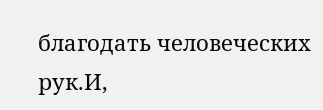благодать человеческих рук.И,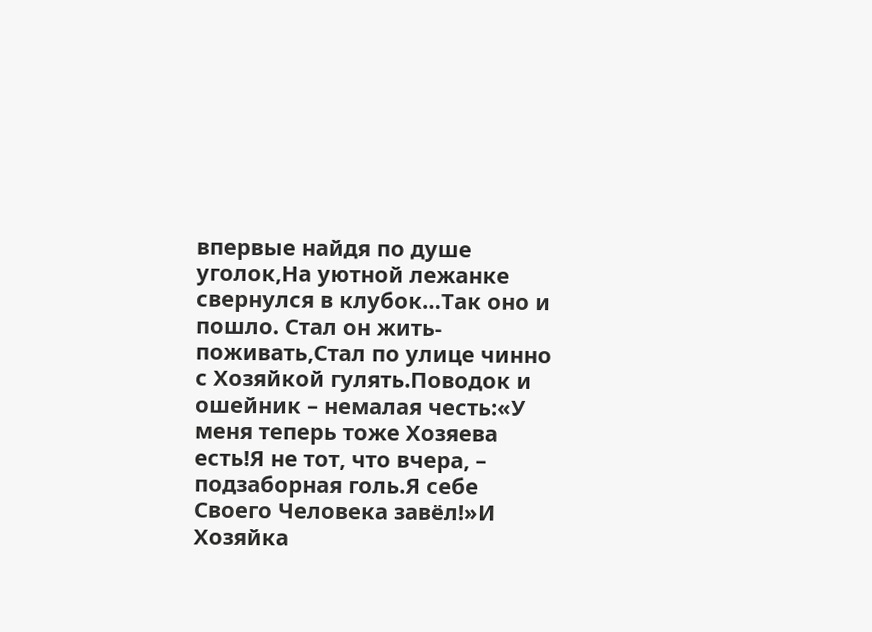впервые найдя по душе уголок,На уютной лежанке свернулся в клубок…Так оно и пошло. Стал он жить-поживать,Стал по улице чинно с Хозяйкой гулять.Поводок и ошейник – немалая честь:«У меня теперь тоже Хозяева есть!Я не тот, что вчера, – подзаборная голь.Я себе Своего Человека завёл!»И Хозяйка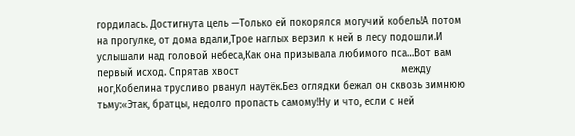гордилась. Достигнута цель —Только ей покорялся могучий кобель!А потом на прогулке, от дома вдали,Трое наглых верзил к ней в лесу подошли.И услышали над головой небеса,Как она призывала любимого пса…Вот вам первый исход. Спрятав хвост                                                      между ног,Кобелина трусливо рванул наутёк.Без оглядки бежал он сквозь зимнюю тьму:«Этак, братцы, недолго пропасть самому!Ну и что, если с ней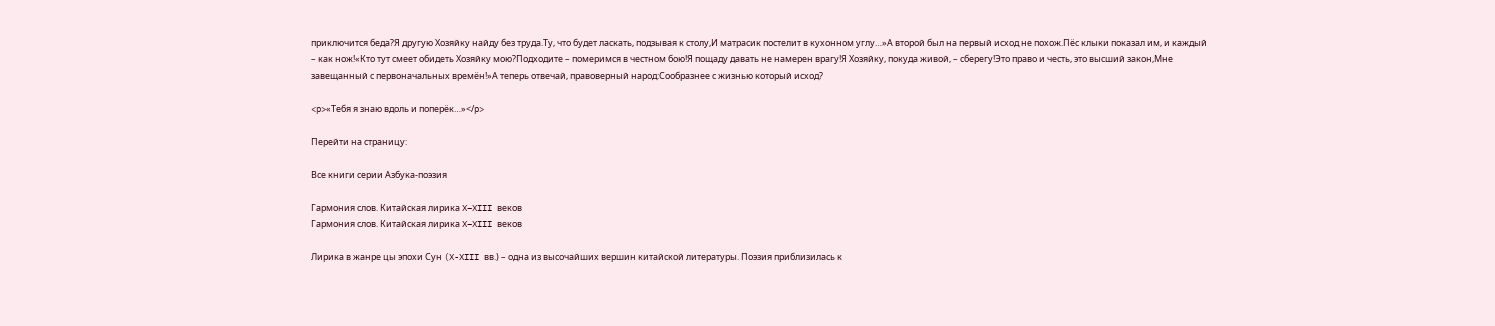приключится беда?Я другую Хозяйку найду без труда.Ту, что будет ласкать, подзывая к столу,И матрасик постелит в кухонном углу…»А второй был на первый исход не похож.Пёс клыки показал им, и каждый – как нож!«Кто тут смеет обидеть Хозяйку мою?Подходите – померимся в честном бою!Я пощаду давать не намерен врагу!Я Хозяйку, покуда живой, – сберегу!Это право и честь, это высший закон,Мне завещанный с первоначальных времён!»А теперь отвечай, правоверный народ:Сообразнее с жизнью который исход?

<p>«Тебя я знаю вдоль и поперёк…»</p>

Перейти на страницу:

Все книги серии Азбука-поэзия

Гармония слов. Китайская лирика X–XIII веков
Гармония слов. Китайская лирика X–XIII веков

Лирика в жанре цы эпохи Сун (X-XIII вв.) – одна из высочайших вершин китайской литературы. Поэзия приблизилась к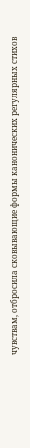чувствам, отбросила сковывающие формы канонических регулярных стихов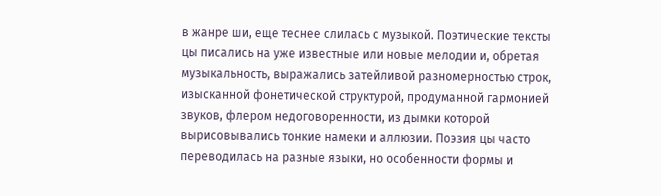в жанре ши, еще теснее слилась с музыкой. Поэтические тексты цы писались на уже известные или новые мелодии и, обретая музыкальность, выражались затейливой разномерностью строк, изысканной фонетической структурой, продуманной гармонией звуков, флером недоговоренности, из дымки которой вырисовывались тонкие намеки и аллюзии. Поэзия цы часто переводилась на разные языки, но особенности формы и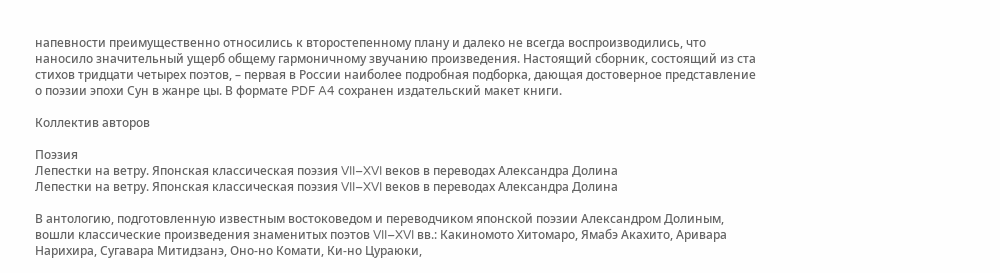напевности преимущественно относились к второстепенному плану и далеко не всегда воспроизводились, что наносило значительный ущерб общему гармоничному звучанию произведения. Настоящий сборник, состоящий из ста стихов тридцати четырех поэтов, – первая в России наиболее подробная подборка, дающая достоверное представление о поэзии эпохи Сун в жанре цы. В формате PDF A4 сохранен издательский макет книги.

Коллектив авторов

Поэзия
Лепестки на ветру. Японская классическая поэзия VII–XVI веков в переводах Александра Долина
Лепестки на ветру. Японская классическая поэзия VII–XVI веков в переводах Александра Долина

В антологию, подготовленную известным востоковедом и переводчиком японской поэзии Александром Долиным, вошли классические произведения знаменитых поэтов VII–XVI вв.: Какиномото Хитомаро, Ямабэ Акахито, Аривара Нарихира, Сугавара Митидзанэ, Оно-но Комати, Ки-но Цураюки,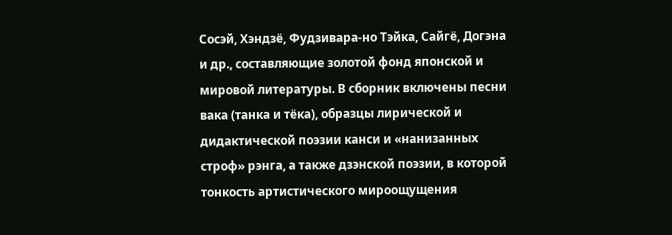Сосэй, Хэндзё, Фудзивара-но Тэйка, Сайгё, Догэна и др., составляющие золотой фонд японской и мировой литературы. В сборник включены песни вака (танка и тёка), образцы лирической и дидактической поэзии канси и «нанизанных строф» рэнга, а также дзэнской поэзии, в которой тонкость артистического мироощущения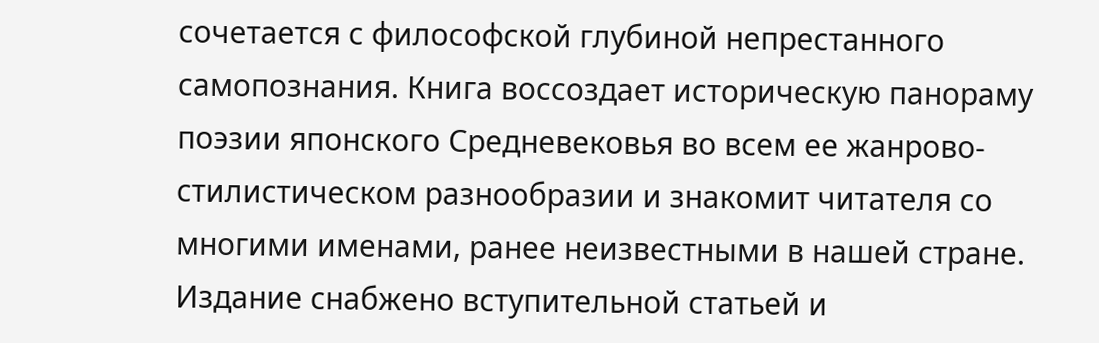сочетается с философской глубиной непрестанного самопознания. Книга воссоздает историческую панораму поэзии японского Средневековья во всем ее жанрово-стилистическом разнообразии и знакомит читателя со многими именами, ранее неизвестными в нашей стране. Издание снабжено вступительной статьей и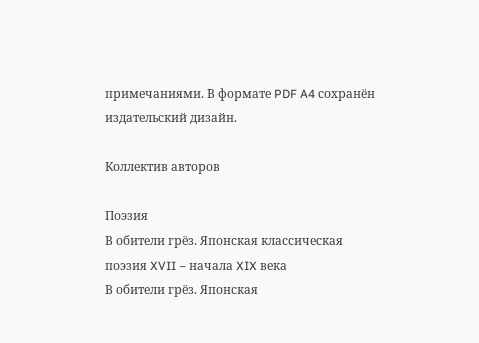примечаниями. В формате PDF A4 сохранён издательский дизайн.

Коллектив авторов

Поэзия
В обители грёз. Японская классическая поэзия XVII – начала XIX века
В обители грёз. Японская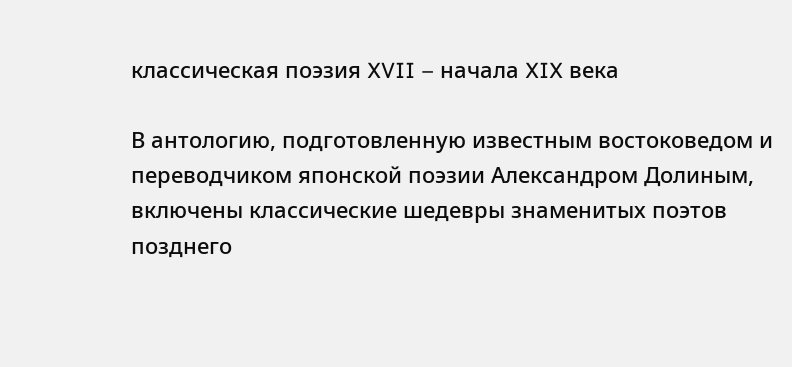классическая поэзия XVII – начала XIX века

В антологию, подготовленную известным востоковедом и переводчиком японской поэзии Александром Долиным, включены классические шедевры знаменитых поэтов позднего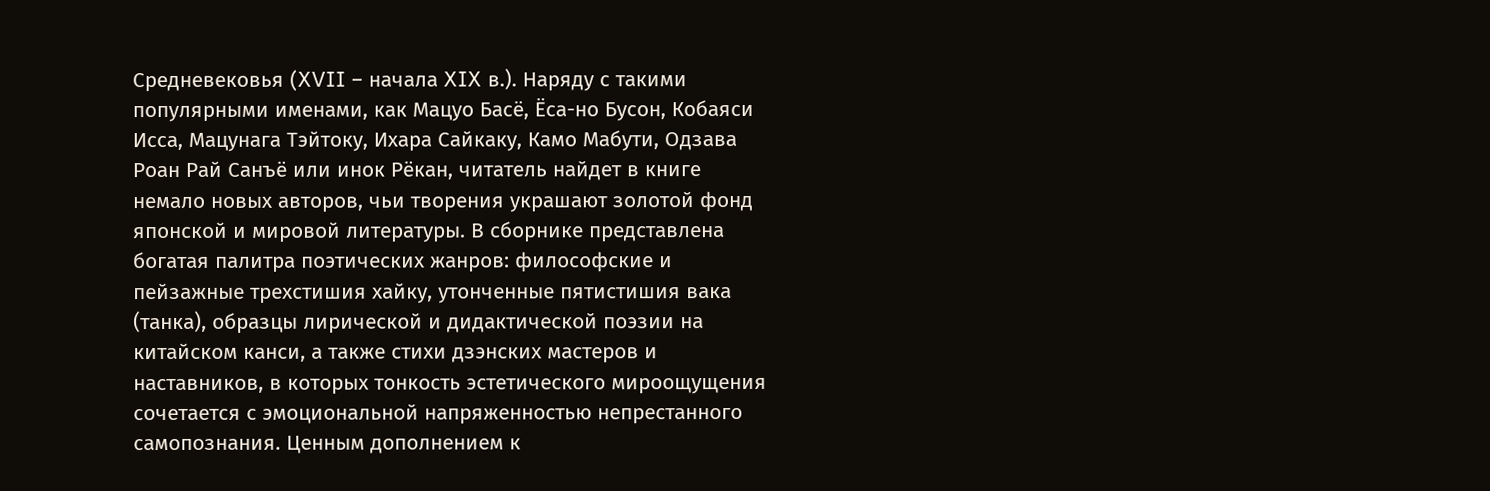Средневековья (XVII – начала XIX в.). Наряду с такими популярными именами, как Мацуо Басё, Ёса-но Бусон, Кобаяси Исса, Мацунага Тэйтоку, Ихара Сайкаку, Камо Мабути, Одзава Роан Рай Санъё или инок Рёкан, читатель найдет в книге немало новых авторов, чьи творения украшают золотой фонд японской и мировой литературы. В сборнике представлена богатая палитра поэтических жанров: философские и пейзажные трехстишия хайку, утонченные пятистишия вака (танка), образцы лирической и дидактической поэзии на китайском канси, а также стихи дзэнских мастеров и наставников, в которых тонкость эстетического мироощущения сочетается с эмоциональной напряженностью непрестанного самопознания. Ценным дополнением к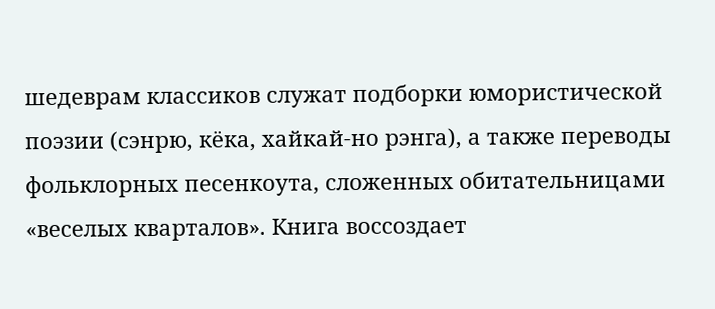шедеврам классиков служат подборки юмористической поэзии (сэнрю, кёка, хайкай-но рэнга), а также переводы фольклорных песенкоута, сложенных обитательницами «веселых кварталов». Книга воссоздает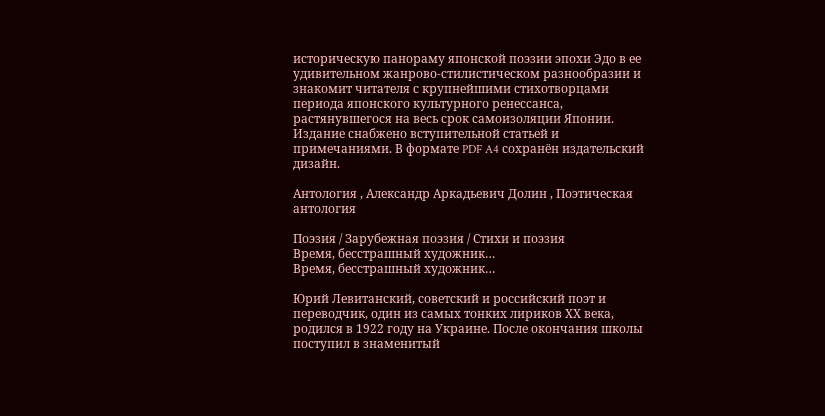историческую панораму японской поэзии эпохи Эдо в ее удивительном жанрово-стилистическом разнообразии и знакомит читателя с крупнейшими стихотворцами периода японского культурного ренессанса, растянувшегося на весь срок самоизоляции Японии. Издание снабжено вступительной статьей и примечаниями. В формате PDF A4 сохранён издательский дизайн.

Антология , Александр Аркадьевич Долин , Поэтическая антология

Поэзия / Зарубежная поэзия / Стихи и поэзия
Время, бесстрашный художник…
Время, бесстрашный художник…

Юрий Левитанский, советский и российский поэт и переводчик, один из самых тонких лириков ХХ века, родился в 1922 году на Украине. После окончания школы поступил в знаменитый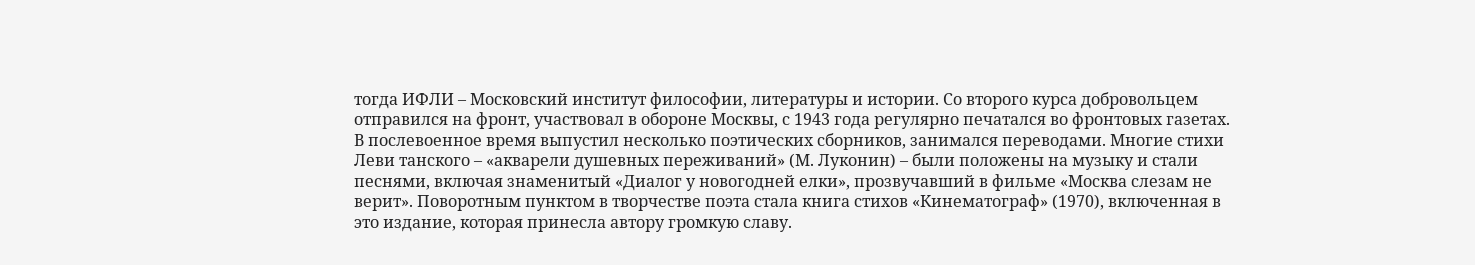тогда ИФЛИ – Московский институт философии, литературы и истории. Со второго курса добровольцем отправился на фронт, участвовал в обороне Москвы, с 1943 года регулярно печатался во фронтовых газетах. В послевоенное время выпустил несколько поэтических сборников, занимался переводами. Многие стихи Леви танского – «акварели душевных переживаний» (М. Луконин) – были положены на музыку и стали песнями, включая знаменитый «Диалог у новогодней елки», прозвучавший в фильме «Москва слезам не верит». Поворотным пунктом в творчестве поэта стала книга стихов «Кинематограф» (1970), включенная в это издание, которая принесла автору громкую славу.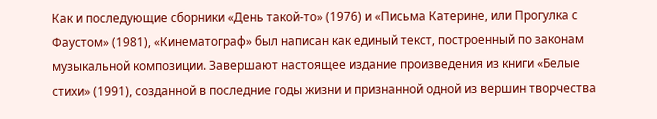Как и последующие сборники «День такой-то» (1976) и «Письма Катерине, или Прогулка с Фаустом» (1981), «Кинематограф» был написан как единый текст, построенный по законам музыкальной композиции. Завершают настоящее издание произведения из книги «Белые стихи» (1991), созданной в последние годы жизни и признанной одной из вершин творчества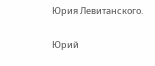Юрия Левитанского.

Юрий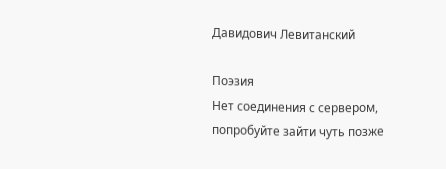Давидович Левитанский

Поэзия
Нет соединения с сервером, попробуйте зайти чуть позже